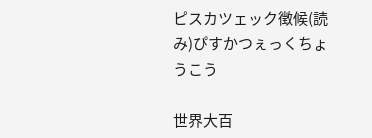ピスカツェック徴候(読み)ぴすかつぇっくちょうこう

世界大百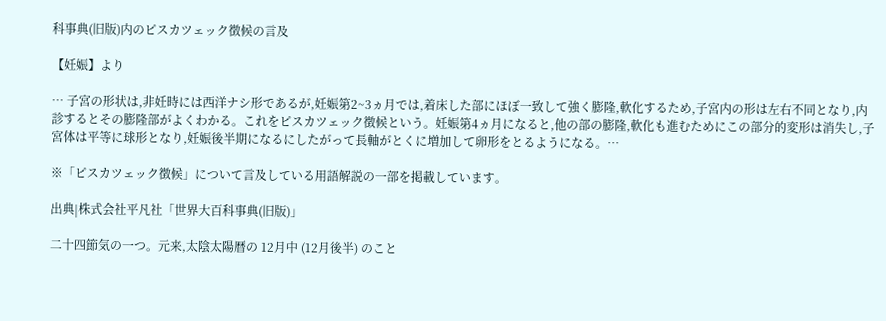科事典(旧版)内のピスカツェック徴候の言及

【妊娠】より

… 子宮の形状は,非妊時には西洋ナシ形であるが,妊娠第2~3ヵ月では,着床した部にほぼ一致して強く膨隆,軟化するため,子宮内の形は左右不同となり,内診するとその膨隆部がよくわかる。これをピスカツェック徴候という。妊娠第4ヵ月になると,他の部の膨隆,軟化も進むためにこの部分的変形は消失し,子宮体は平等に球形となり,妊娠後半期になるにしたがって長軸がとくに増加して卵形をとるようになる。…

※「ピスカツェック徴候」について言及している用語解説の一部を掲載しています。

出典|株式会社平凡社「世界大百科事典(旧版)」

二十四節気の一つ。元来,太陰太陽暦の 12月中 (12月後半) のこと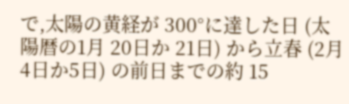で,太陽の黄経が 300°に達した日 (太陽暦の1月 20日か 21日) から立春 (2月4日か5日) の前日までの約 15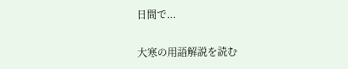日間で...

大寒の用語解説を読む